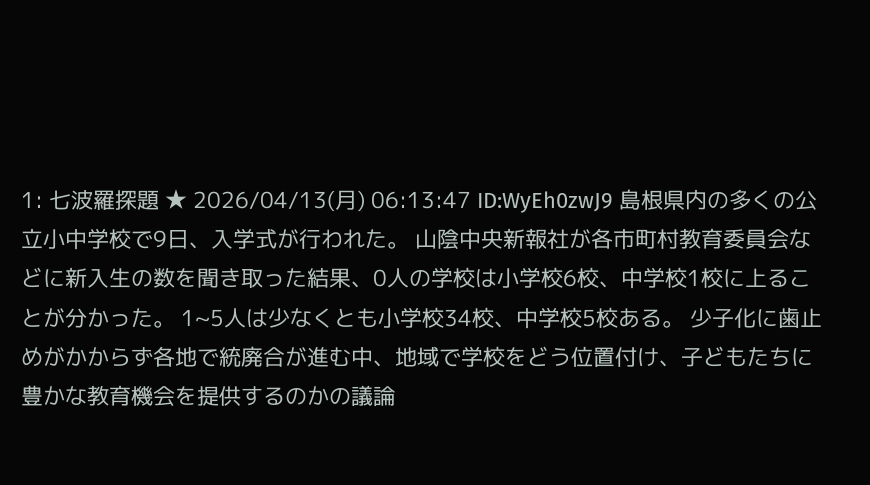1: 七波羅探題 ★ 2026/04/13(月) 06:13:47 ID:WyEh0zwJ9 島根県内の多くの公立小中学校で9日、入学式が行われた。 山陰中央新報社が各市町村教育委員会などに新入生の数を聞き取った結果、0人の学校は小学校6校、中学校1校に上ることが分かった。 1~5人は少なくとも小学校34校、中学校5校ある。 少子化に歯止めがかからず各地で統廃合が進む中、地域で学校をどう位置付け、子どもたちに豊かな教育機会を提供するのかの議論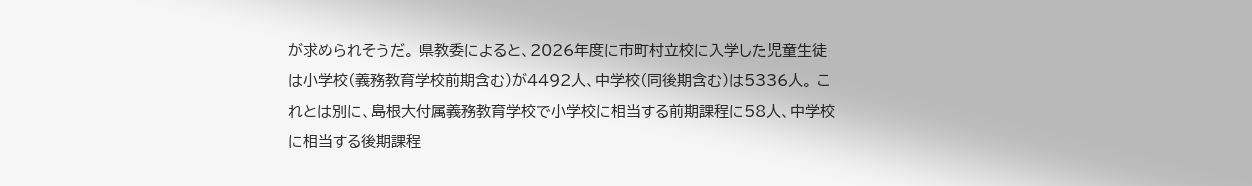が求められそうだ。 県教委によると、2026年度に市町村立校に入学した児童生徒は小学校(義務教育学校前期含む)が4492人、中学校(同後期含む)は5336人。 これとは別に、島根大付属義務教育学校で小学校に相当する前期課程に58人、中学校に相当する後期課程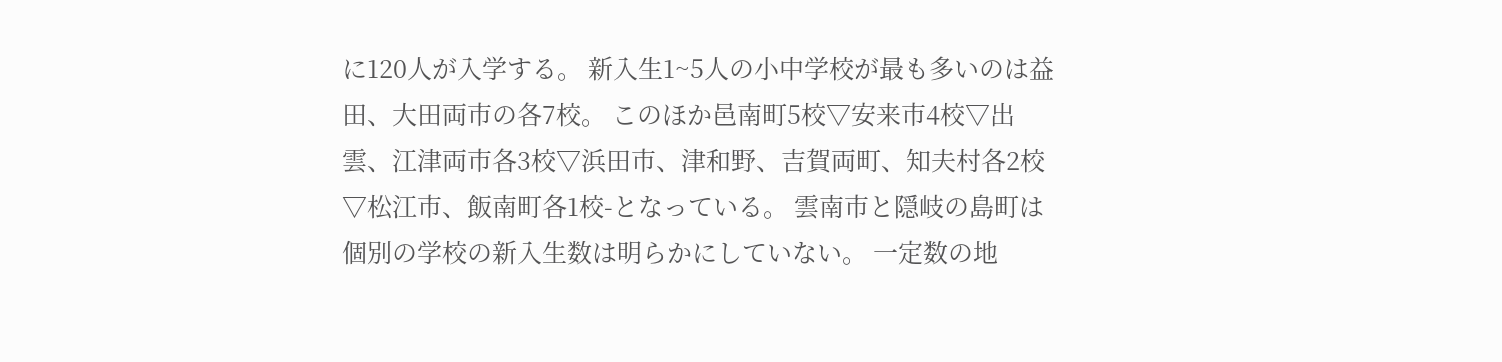に120人が入学する。 新入生1~5人の小中学校が最も多いのは益田、大田両市の各7校。 このほか邑南町5校▽安来市4校▽出雲、江津両市各3校▽浜田市、津和野、吉賀両町、知夫村各2校▽松江市、飯南町各1校-となっている。 雲南市と隠岐の島町は個別の学校の新入生数は明らかにしていない。 一定数の地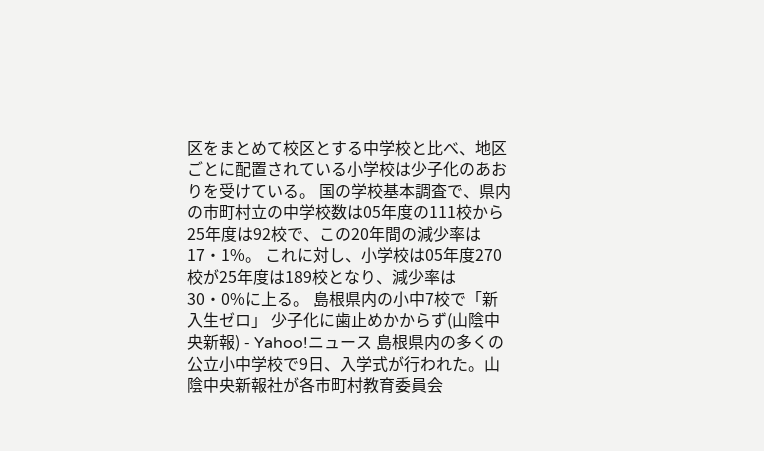区をまとめて校区とする中学校と比べ、地区ごとに配置されている小学校は少子化のあおりを受けている。 国の学校基本調査で、県内の市町村立の中学校数は05年度の111校から25年度は92校で、この20年間の減少率は17・1%。 これに対し、小学校は05年度270校が25年度は189校となり、減少率は30・0%に上る。 島根県内の小中7校で「新入生ゼロ」 少子化に歯止めかからず(山陰中央新報) - Yahoo!ニュース 島根県内の多くの公立小中学校で9日、入学式が行われた。山陰中央新報社が各市町村教育委員会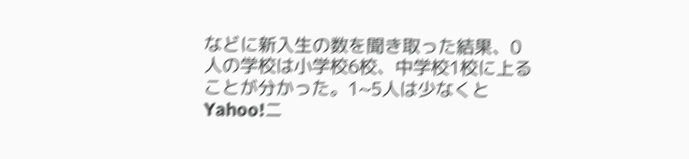などに新入生の数を聞き取った結果、0人の学校は小学校6校、中学校1校に上ることが分かった。1~5人は少なくとYahoo!ニ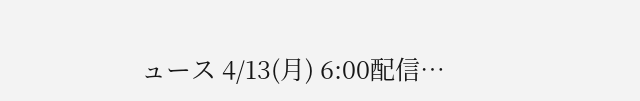ュース 4/13(月) 6:00配信…